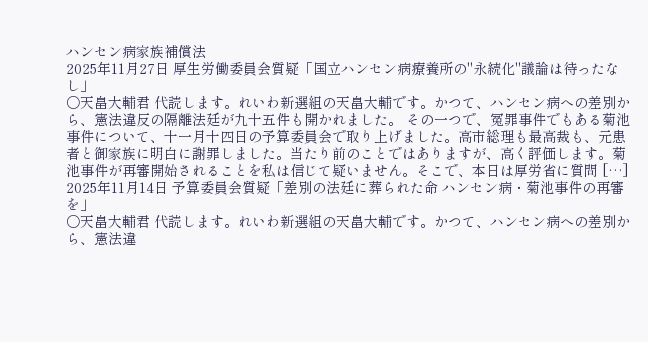ハンセン病家族補償法
2025年11月27日 厚生労働委員会質疑「国立ハンセン病療養所の"永続化"議論は待ったなし」
○天畠大輔君 代読します。れいわ新選組の天畠大輔です。かつて、ハンセン病への差別から、憲法違反の隔離法廷が九十五件も開かれました。 その一つで、冤罪事件でもある菊池事件について、十一月十四日の予算委員会で取り上げました。高市総理も最高裁も、元患者と御家族に明白に謝罪しました。当たり前のことではありますが、高く評価します。菊池事件が再審開始されることを私は信じて疑いません。そこで、本日は厚労省に質問 […]
2025年11月14日 予算委員会質疑「差別の法廷に葬られた命 ハンセン病・菊池事件の再審を」
○天畠大輔君 代読します。れいわ新選組の天畠大輔です。かつて、ハンセン病への差別から、憲法違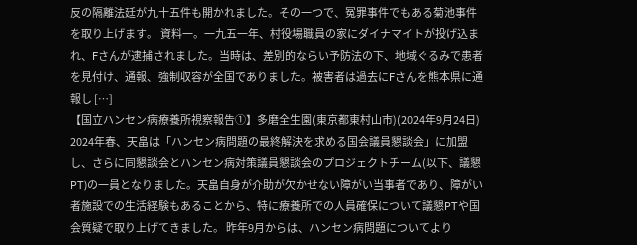反の隔離法廷が九十五件も開かれました。その一つで、冤罪事件でもある菊池事件を取り上げます。 資料一。一九五一年、村役場職員の家にダイナマイトが投げ込まれ、Fさんが逮捕されました。当時は、差別的ならい予防法の下、地域ぐるみで患者を見付け、通報、強制収容が全国でありました。被害者は過去にFさんを熊本県に通報し […]
【国立ハンセン病療養所視察報告①】多磨全生園(東京都東村山市)(2024年9月24日)
2024年春、天畠は「ハンセン病問題の最終解決を求める国会議員懇談会」に加盟し、さらに同懇談会とハンセン病対策議員懇談会のプロジェクトチーム(以下、議懇PT)の一員となりました。天畠自身が介助が欠かせない障がい当事者であり、障がい者施設での生活経験もあることから、特に療養所での人員確保について議懇PTや国会質疑で取り上げてきました。 昨年9月からは、ハンセン病問題についてより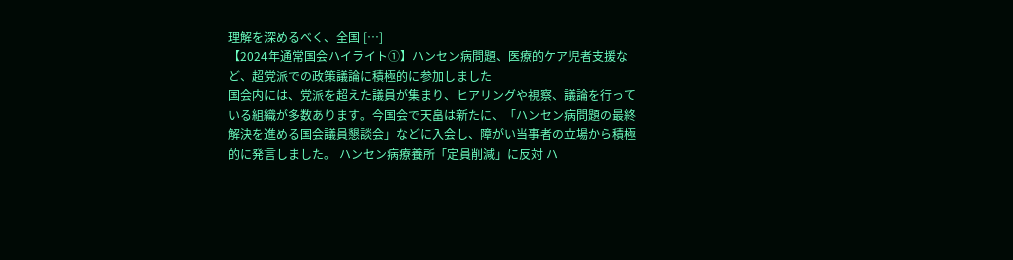理解を深めるべく、全国 […]
【2024年通常国会ハイライト①】ハンセン病問題、医療的ケア児者支援など、超党派での政策議論に積極的に参加しました
国会内には、党派を超えた議員が集まり、ヒアリングや視察、議論を行っている組織が多数あります。今国会で天畠は新たに、「ハンセン病問題の最終解決を進める国会議員懇談会」などに入会し、障がい当事者の立場から積極的に発言しました。 ハンセン病療養所「定員削減」に反対 ハ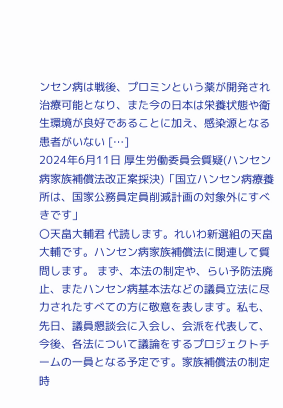ンセン病は戦後、プロミンという薬が開発され治療可能となり、また今の日本は栄養状態や衛生環境が良好であることに加え、感染源となる患者がいない […]
2024年6月11日 厚生労働委員会質疑(ハンセン病家族補償法改正案採決)「国立ハンセン病療養所は、国家公務員定員削減計画の対象外にすべきです」
〇天畠大輔君 代読します。れいわ新選組の天畠大輔です。ハンセン病家族補償法に関連して質問します。 まず、本法の制定や、らい予防法廃止、またハンセン病基本法などの議員立法に尽力されたすべての方に敬意を表します。私も、先日、議員懇談会に入会し、会派を代表して、今後、各法について議論をするプロジェクトチームの一員となる予定です。家族補償法の制定時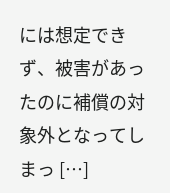には想定できず、被害があったのに補償の対象外となってしまっ […]